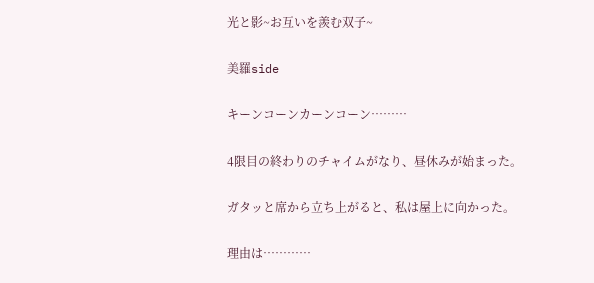光と影~お互いを羨む双子~

美羅side

キーンコーンカーンコーン………

4限目の終わりのチャイムがなり、昼休みが始まった。

ガタッと席から立ち上がると、私は屋上に向かった。

理由は…………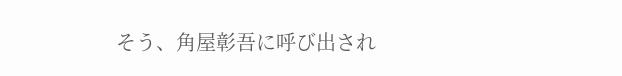そう、角屋彰吾に呼び出され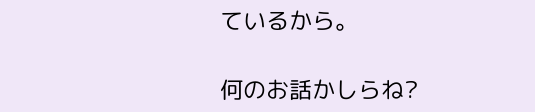ているから。

何のお話かしらね?